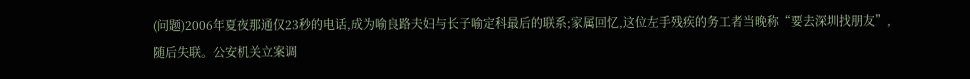(问题)2006年夏夜那通仅23秒的电话,成为喻良路夫妇与长子喻定科最后的联系;家属回忆,这位左手残疾的务工者当晚称“要去深圳找朋友”,随后失联。公安机关立案调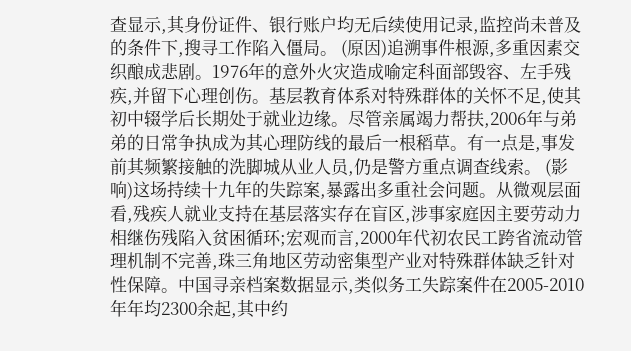查显示,其身份证件、银行账户均无后续使用记录,监控尚未普及的条件下,搜寻工作陷入僵局。 (原因)追溯事件根源,多重因素交织酿成悲剧。1976年的意外火灾造成喻定科面部毁容、左手残疾,并留下心理创伤。基层教育体系对特殊群体的关怀不足,使其初中辍学后长期处于就业边缘。尽管亲属竭力帮扶,2006年与弟弟的日常争执成为其心理防线的最后一根稻草。有一点是,事发前其频繁接触的洗脚城从业人员,仍是警方重点调查线索。 (影响)这场持续十九年的失踪案,暴露出多重社会问题。从微观层面看,残疾人就业支持在基层落实存在盲区,涉事家庭因主要劳动力相继伤残陷入贫困循环;宏观而言,2000年代初农民工跨省流动管理机制不完善,珠三角地区劳动密集型产业对特殊群体缺乏针对性保障。中国寻亲档案数据显示,类似务工失踪案件在2005-2010年年均2300余起,其中约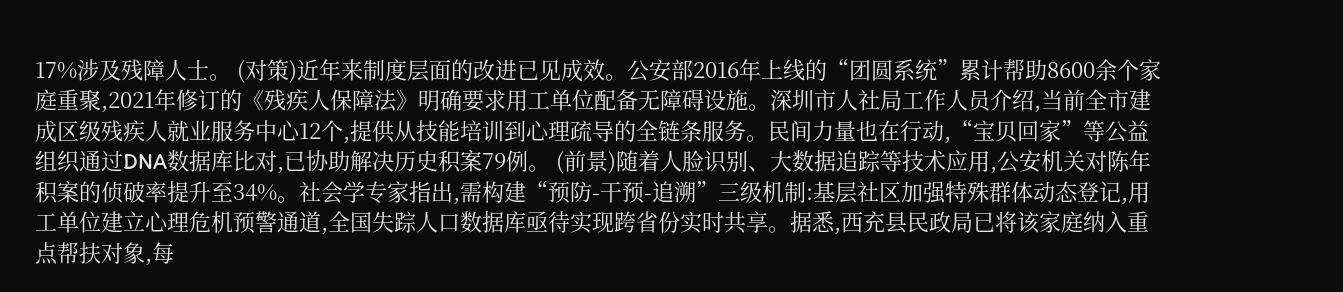17%涉及残障人士。 (对策)近年来制度层面的改进已见成效。公安部2016年上线的“团圆系统”累计帮助8600余个家庭重聚,2021年修订的《残疾人保障法》明确要求用工单位配备无障碍设施。深圳市人社局工作人员介绍,当前全市建成区级残疾人就业服务中心12个,提供从技能培训到心理疏导的全链条服务。民间力量也在行动,“宝贝回家”等公益组织通过DNA数据库比对,已协助解决历史积案79例。 (前景)随着人脸识别、大数据追踪等技术应用,公安机关对陈年积案的侦破率提升至34%。社会学专家指出,需构建“预防-干预-追溯”三级机制:基层社区加强特殊群体动态登记,用工单位建立心理危机预警通道,全国失踪人口数据库亟待实现跨省份实时共享。据悉,西充县民政局已将该家庭纳入重点帮扶对象,每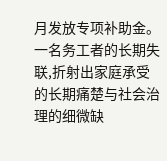月发放专项补助金。
一名务工者的长期失联,折射出家庭承受的长期痛楚与社会治理的细微缺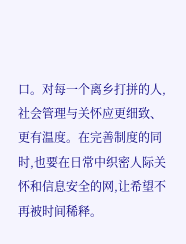口。对每一个离乡打拼的人,社会管理与关怀应更细致、更有温度。在完善制度的同时,也要在日常中织密人际关怀和信息安全的网,让希望不再被时间稀释。